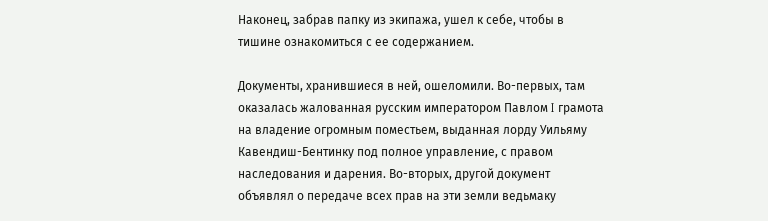Наконец, забрав папку из экипажа, ушел к себе, чтобы в тишине ознакомиться с ее содержанием.

Документы, хранившиеся в ней, ошеломили. Во-первых, там оказалась жалованная русским императором Павлом I грамота на владение огромным поместьем, выданная лорду Уильяму Кавендиш-Бентинку под полное управление, с правом наследования и дарения. Во-вторых, другой документ объявлял о передаче всех прав на эти земли ведьмаку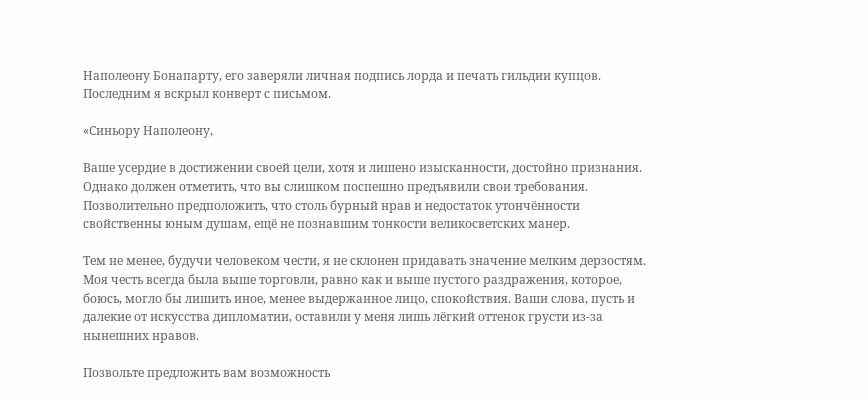Наполеону Бонапарту, его заверяли личная подпись лорда и печать гильдии купцов. Последним я вскрыл конверт с письмом.

«Синьору Наполеону,

Ваше усердие в достижении своей цели, хотя и лишено изысканности, достойно признания. Однако должен отметить, что вы слишком поспешно предъявили свои требования. Позволительно предположить, что столь бурный нрав и недостаток утончённости свойственны юным душам, ещё не познавшим тонкости великосветских манер.

Тем не менее, будучи человеком чести, я не склонен придавать значение мелким дерзостям. Моя честь всегда была выше торговли, равно как и выше пустого раздражения, которое, боюсь, могло бы лишить иное, менее выдержанное лицо, спокойствия. Ваши слова, пусть и далекие от искусства дипломатии, оставили у меня лишь лёгкий оттенок грусти из-за нынешних нравов.

Позвольте предложить вам возможность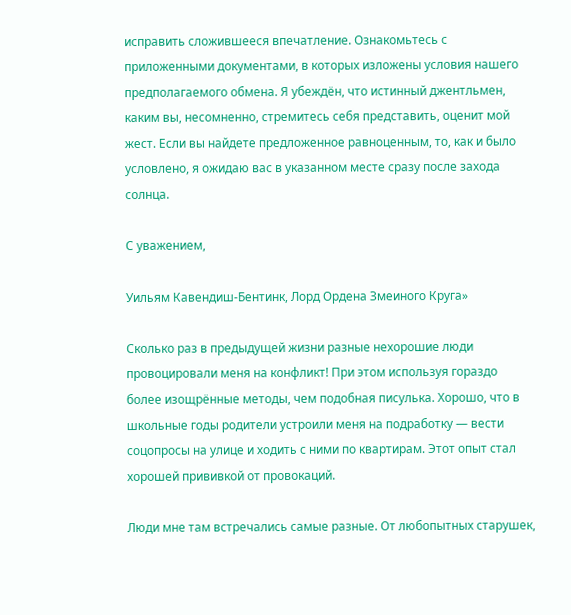исправить сложившееся впечатление. Ознакомьтесь с приложенными документами, в которых изложены условия нашего предполагаемого обмена. Я убеждён, что истинный джентльмен, каким вы, несомненно, стремитесь себя представить, оценит мой жест. Если вы найдете предложенное равноценным, то, как и было условлено, я ожидаю вас в указанном месте сразу после захода солнца.

С уважением,

Уильям Кавендиш-Бентинк, Лорд Ордена Змеиного Круга»

Сколько раз в предыдущей жизни разные нехорошие люди провоцировали меня на конфликт! При этом используя гораздо более изощрённые методы, чем подобная писулька. Хорошо, что в школьные годы родители устроили меня на подработку — вести соцопросы на улице и ходить с ними по квартирам. Этот опыт стал хорошей прививкой от провокаций.

Люди мне там встречались самые разные. От любопытных старушек,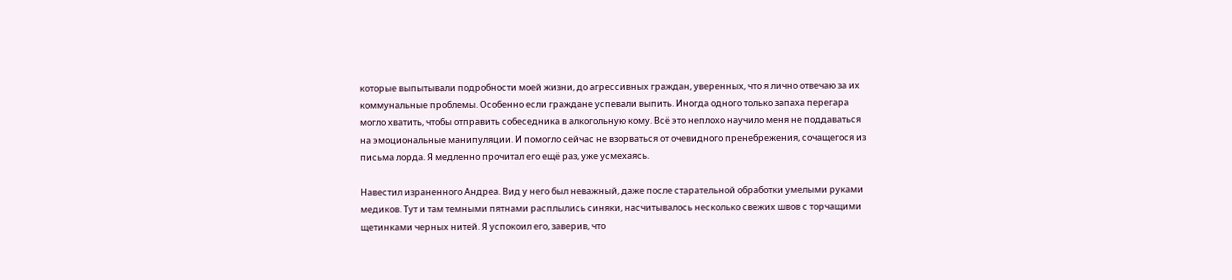которые выпытывали подробности моей жизни, до агрессивных граждан, уверенных, что я лично отвечаю за их коммунальные проблемы. Особенно если граждане успевали выпить. Иногда одного только запаха перегара могло хватить, чтобы отправить собеседника в алкогольную кому. Всё это неплохо научило меня не поддаваться на эмоциональные манипуляции. И помогло сейчас не взорваться от очевидного пренебрежения, сочащегося из письма лорда. Я медленно прочитал его ещё раз, уже усмехаясь.

Навестил израненного Андреа. Вид у него был неважный, даже после старательной обработки умелыми руками медиков. Тут и там темными пятнами расплылись синяки, насчитывалось несколько свежих швов с торчащими щетинками черных нитей. Я успокоил его, заверив, что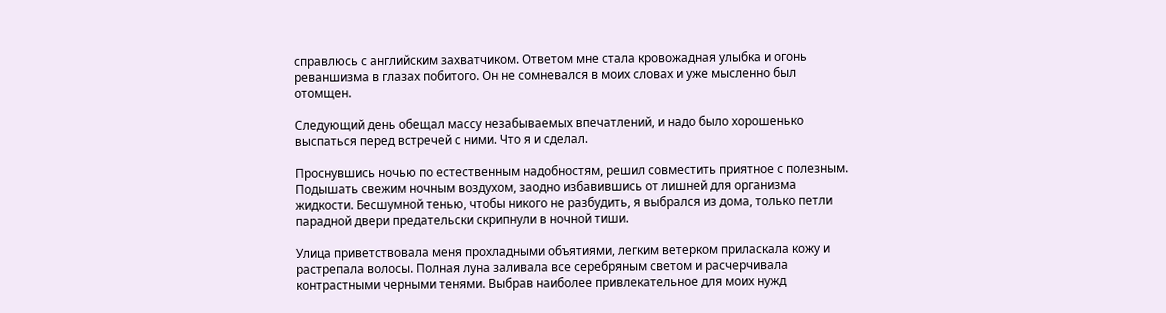справлюсь с английским захватчиком. Ответом мне стала кровожадная улыбка и огонь реваншизма в глазах побитого. Он не сомневался в моих словах и уже мысленно был отомщен.

Следующий день обещал массу незабываемых впечатлений, и надо было хорошенько выспаться перед встречей с ними. Что я и сделал.

Проснувшись ночью по естественным надобностям, решил совместить приятное с полезным. Подышать свежим ночным воздухом, заодно избавившись от лишней для организма жидкости. Бесшумной тенью, чтобы никого не разбудить, я выбрался из дома, только петли парадной двери предательски скрипнули в ночной тиши.

Улица приветствовала меня прохладными объятиями, легким ветерком приласкала кожу и растрепала волосы. Полная луна заливала все серебряным светом и расчерчивала контрастными черными тенями. Выбрав наиболее привлекательное для моих нужд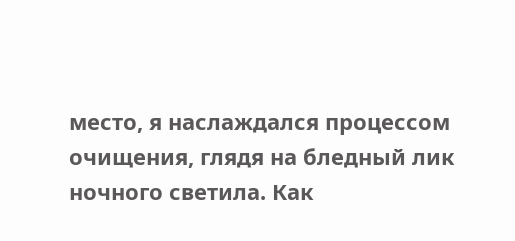место, я наслаждался процессом очищения, глядя на бледный лик ночного светила. Как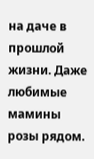на даче в прошлой жизни. Даже любимые мамины розы рядом.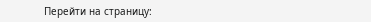Перейти на страницу: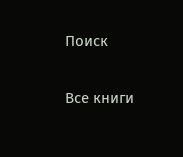Поиск

Все книги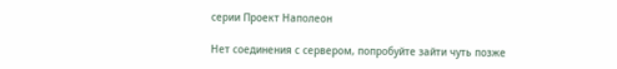серии Проект Наполеон

Нет соединения с сервером, попробуйте зайти чуть позже